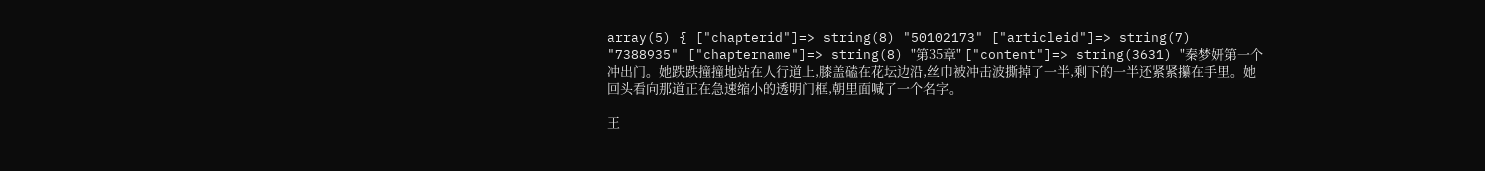array(5) { ["chapterid"]=> string(8) "50102173" ["articleid"]=> string(7) "7388935" ["chaptername"]=> string(8) "第35章" ["content"]=> string(3631) "秦梦妍第一个冲出门。她跌跌撞撞地站在人行道上,膝盖磕在花坛边沿,丝巾被冲击波撕掉了一半,剩下的一半还紧紧攥在手里。她回头看向那道正在急速缩小的透明门框,朝里面喊了一个名字。

王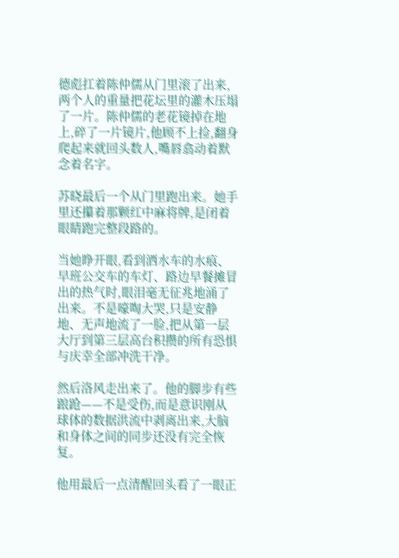德彪扛着陈仲儒从门里滚了出来,两个人的重量把花坛里的灌木压塌了一片。陈仲儒的老花镜掉在地上,碎了一片镜片,他顾不上捡,翻身爬起来就回头数人,嘴唇翕动着默念着名字。

苏晓最后一个从门里跑出来。她手里还攥着那颗红中麻将牌,是闭着眼睛跑完整段路的。

当她睁开眼,看到洒水车的水痕、早班公交车的车灯、路边早餐摊冒出的热气时,眼泪毫无征兆地涌了出来。不是嚎啕大哭,只是安静地、无声地流了一脸,把从第一层大厅到第三层高台积攒的所有恐惧与庆幸全部冲洗干净。

然后洛风走出来了。他的脚步有些踉跄——不是受伤,而是意识刚从球体的数据洪流中剥离出来,大脑和身体之间的同步还没有完全恢复。

他用最后一点清醒回头看了一眼正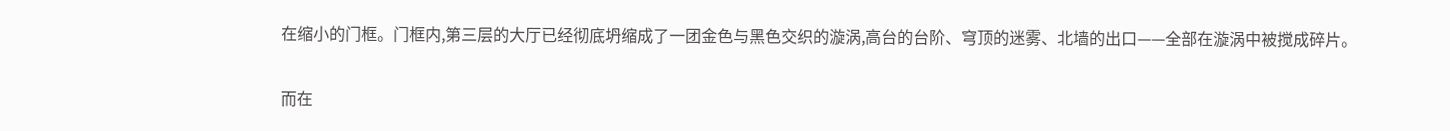在缩小的门框。门框内,第三层的大厅已经彻底坍缩成了一团金色与黑色交织的漩涡,高台的台阶、穹顶的迷雾、北墙的出口——全部在漩涡中被搅成碎片。

而在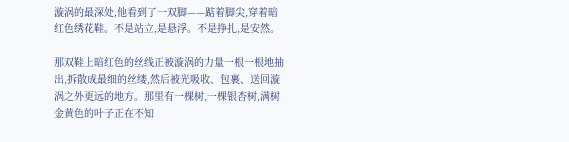漩涡的最深处,他看到了一双脚——踮着脚尖,穿着暗红色绣花鞋。不是站立,是悬浮。不是挣扎,是安然。

那双鞋上暗红色的丝线正被漩涡的力量一根一根地抽出,拆散成最细的丝缕,然后被光吸收、包裹、送回漩涡之外更远的地方。那里有一棵树,一棵银杏树,满树金黄色的叶子正在不知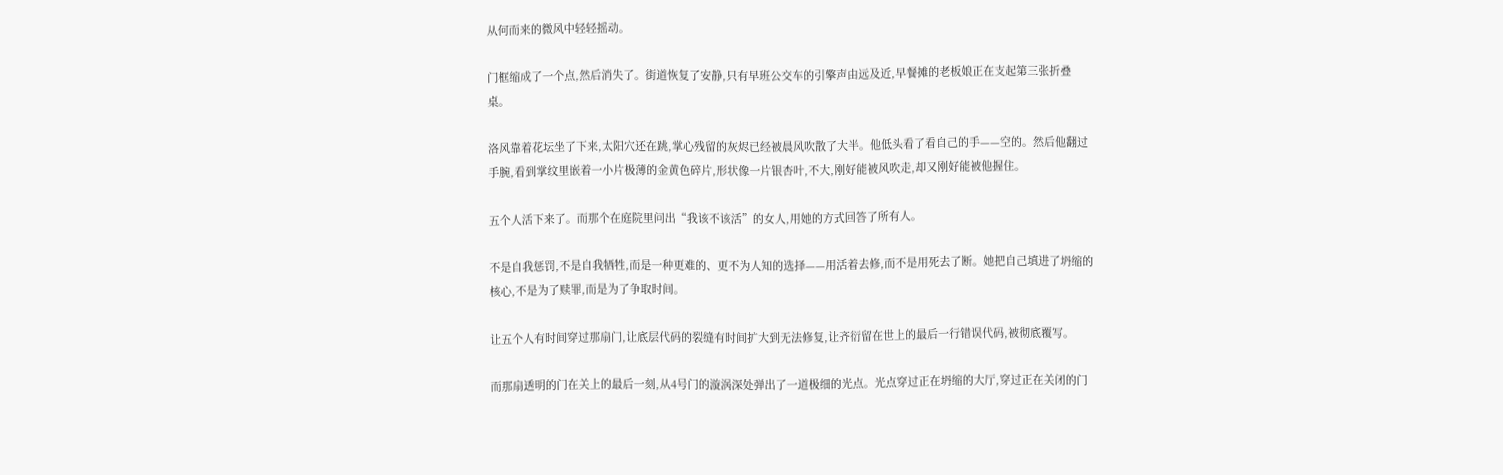从何而来的微风中轻轻摇动。

门框缩成了一个点,然后消失了。街道恢复了安静,只有早班公交车的引擎声由远及近,早餐摊的老板娘正在支起第三张折叠桌。

洛风靠着花坛坐了下来,太阳穴还在跳,掌心残留的灰烬已经被晨风吹散了大半。他低头看了看自己的手——空的。然后他翻过手腕,看到掌纹里嵌着一小片极薄的金黄色碎片,形状像一片银杏叶,不大,刚好能被风吹走,却又刚好能被他握住。

五个人活下来了。而那个在庭院里问出“我该不该活”的女人,用她的方式回答了所有人。

不是自我惩罚,不是自我牺牲,而是一种更难的、更不为人知的选择——用活着去修,而不是用死去了断。她把自己填进了坍缩的核心,不是为了赎罪,而是为了争取时间。

让五个人有时间穿过那扇门,让底层代码的裂缝有时间扩大到无法修复,让齐衍留在世上的最后一行错误代码,被彻底覆写。

而那扇透明的门在关上的最后一刻,从4号门的漩涡深处弹出了一道极细的光点。光点穿过正在坍缩的大厅,穿过正在关闭的门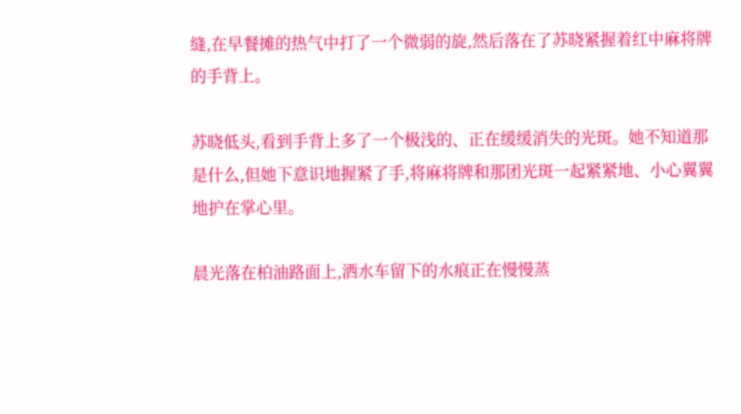缝,在早餐摊的热气中打了一个微弱的旋,然后落在了苏晓紧握着红中麻将牌的手背上。

苏晓低头,看到手背上多了一个极浅的、正在缓缓消失的光斑。她不知道那是什么,但她下意识地握紧了手,将麻将牌和那团光斑一起紧紧地、小心翼翼地护在掌心里。

晨光落在柏油路面上,洒水车留下的水痕正在慢慢蒸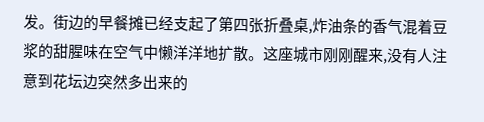发。街边的早餐摊已经支起了第四张折叠桌,炸油条的香气混着豆浆的甜腥味在空气中懒洋洋地扩散。这座城市刚刚醒来,没有人注意到花坛边突然多出来的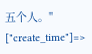五个人。" ["create_time"]=>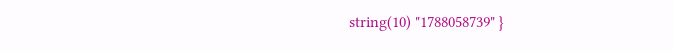string(10) "1788058739" }